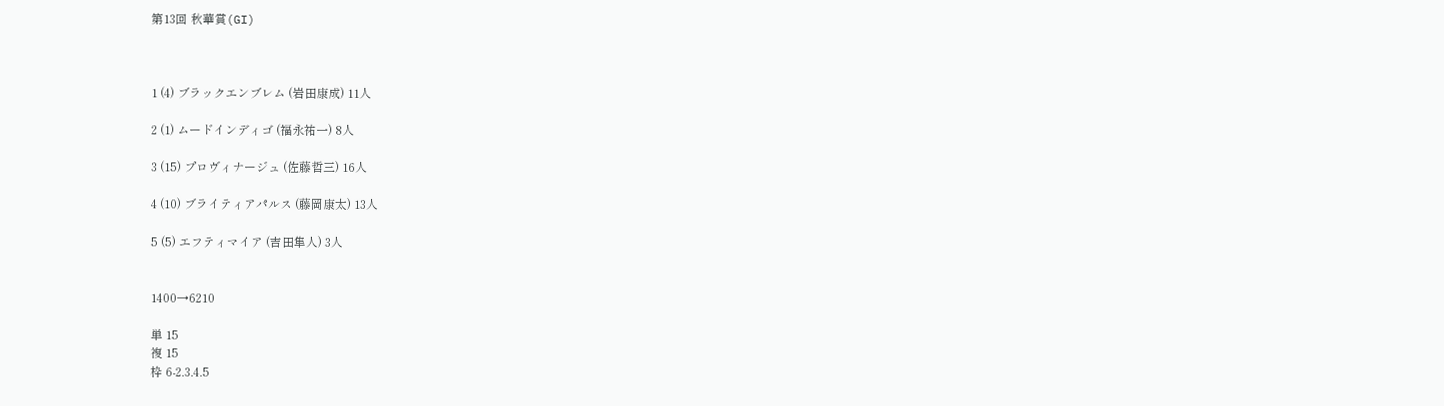第13回 秋華賞(GI)



1 (4) ブラックエンブレム (岩田康成) 11人

2 (1) ムードインディゴ (福永祐一) 8人

3 (15) プロヴィナージュ (佐藤哲三) 16人

4 (10) ブライティアパルス (藤岡康太) 13人

5 (5) エフティマイア (吉田隼人) 3人


1400→6210

単 15
複 15
枠 6-2.3.4.5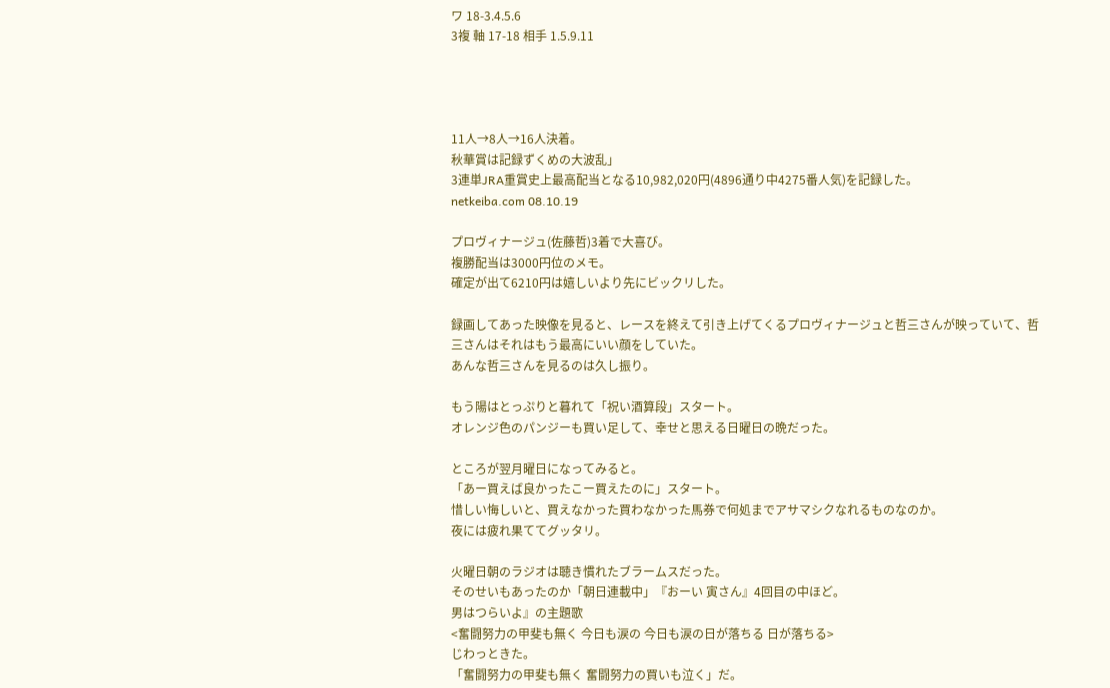ワ 18-3.4.5.6
3複 軸 17-18 相手 1.5.9.11




11人→8人→16人決着。
秋華賞は記録ずくめの大波乱」
3連単JRA重賞史上最高配当となる10,982,020円(4896通り中4275番人気)を記録した。
netkeiba.com 08.10.19

プロヴィナージュ(佐藤哲)3着で大喜び。
複勝配当は3000円位のメモ。
確定が出て6210円は嬉しいより先にビックリした。

録画してあった映像を見ると、レースを終えて引き上げてくるプロヴィナージュと哲三さんが映っていて、哲三さんはそれはもう最高にいい顔をしていた。
あんな哲三さんを見るのは久し振り。

もう陽はとっぷりと暮れて「祝い酒算段」スタート。
オレンジ色のパンジーも買い足して、幸せと思える日曜日の晩だった。

ところが翌月曜日になってみると。
「あー買えば良かったこー買えたのに」スタート。
惜しい悔しいと、買えなかった買わなかった馬券で何処までアサマシクなれるものなのか。
夜には疲れ果ててグッタリ。

火曜日朝のラジオは聴き慣れたブラームスだった。
そのせいもあったのか「朝日連載中」『おーい 寅さん』4回目の中ほど。
男はつらいよ』の主題歌
<奮闘努力の甲斐も無く 今日も涙の 今日も涙の日が落ちる 日が落ちる>
じわっときた。
「奮闘努力の甲斐も無く 奮闘努力の買いも泣く」だ。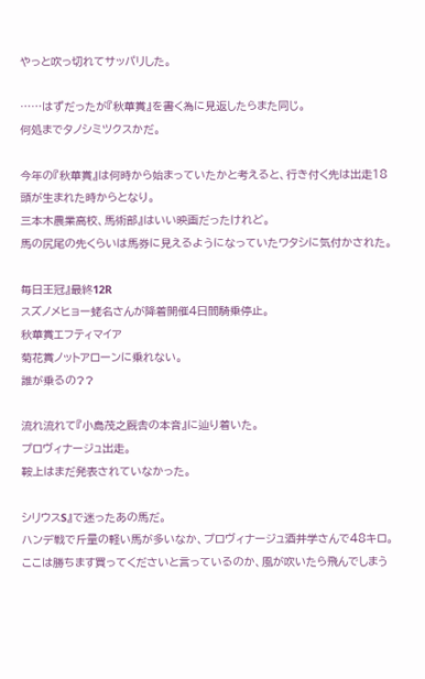やっと吹っ切れてサッパリした。

……はずだったが『秋華賞』を書く為に見返したらまた同じ。
何処までタノシミツクスかだ。

今年の『秋華賞』は何時から始まっていたかと考えると、行き付く先は出走18頭が生まれた時からとなり。
三本木農業高校、馬術部』はいい映画だったけれど。
馬の尻尾の先くらいは馬券に見えるようになっていたワタシに気付かされた。

毎日王冠』最終12R
スズノメヒョー蛯名さんが降着開催4日間騎乗停止。
秋華賞エフティマイア
菊花賞ノットアローンに乗れない。
誰が乗るの??

流れ流れて『小島茂之厩舎の本音』に辿り着いた。
プロヴィナージュ出走。
鞍上はまだ発表されていなかった。

シリウスS』で迷ったあの馬だ。
ハンデ戦で斤量の軽い馬が多いなか、プロヴィナージュ酒井学さんで48キロ。
ここは勝ちます買ってくださいと言っているのか、風が吹いたら飛んでしまう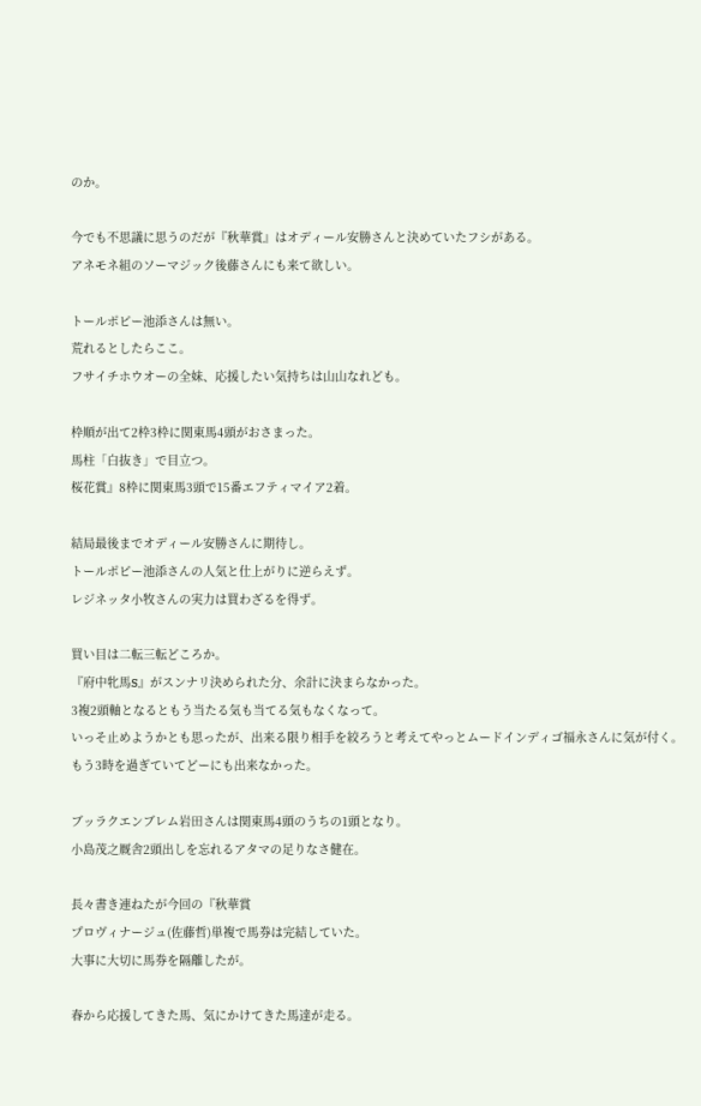のか。

今でも不思議に思うのだが『秋華賞』はオディール安勝さんと決めていたフシがある。
アネモネ組のソーマジック後藤さんにも来て欲しい。

トールポピー池添さんは無い。
荒れるとしたらここ。
フサイチホウオーの全妹、応援したい気持ちは山山なれども。

枠順が出て2枠3枠に関東馬4頭がおさまった。
馬柱「白抜き」で目立つ。
桜花賞』8枠に関東馬3頭で15番エフティマイア2着。

結局最後までオディール安勝さんに期待し。
トールポピー池添さんの人気と仕上がりに逆らえず。
レジネッタ小牧さんの実力は買わざるを得ず。

買い目は二転三転どころか。
『府中牝馬S』がスンナリ決められた分、余計に決まらなかった。
3複2頭軸となるともう当たる気も当てる気もなくなって。
いっそ止めようかとも思ったが、出来る限り相手を絞ろうと考えてやっとムードインディゴ福永さんに気が付く。
もう3時を過ぎていてどーにも出来なかった。

ブッラクエンブレム岩田さんは関東馬4頭のうちの1頭となり。
小島茂之厩舎2頭出しを忘れるアタマの足りなさ健在。

長々書き連ねたが今回の『秋華賞
プロヴィナージュ(佐藤哲)単複で馬券は完結していた。
大事に大切に馬券を隔離したが。

春から応援してきた馬、気にかけてきた馬達が走る。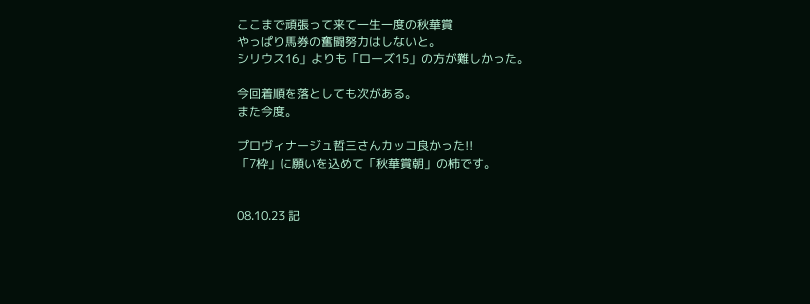ここまで頑張って来て一生一度の秋華賞
やっぱり馬券の奮闘努力はしないと。
シリウス16」よりも「ローズ15」の方が難しかった。

今回着順を落としても次がある。
また今度。

プロヴィナージュ哲三さんカッコ良かった!!
「7枠」に願いを込めて「秋華賞朝」の柿です。


08.10.23 記